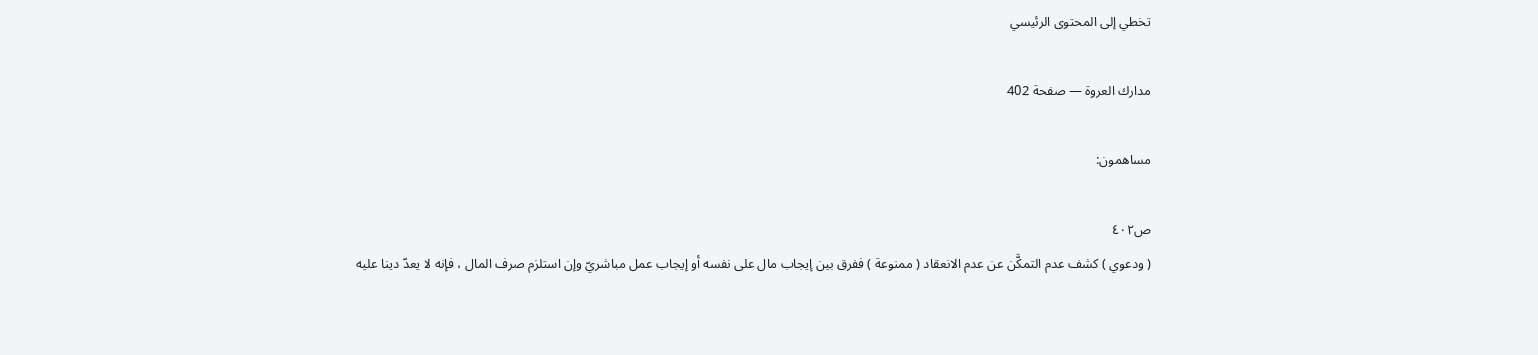تخطي إلى المحتوى الرئيسي

مدارك العروة — صفحة 402

مساهمون:

ص٤٠٢
( ودعوي ) كشف عدم التمكَّن عن عدم الانعقاد ( ممنوعة ) ففرق بين إيجاب مال على نفسه أو إيجاب عمل مباشريّ وإن استلزم صرف المال ، فإنه لا يعدّ دينا عليه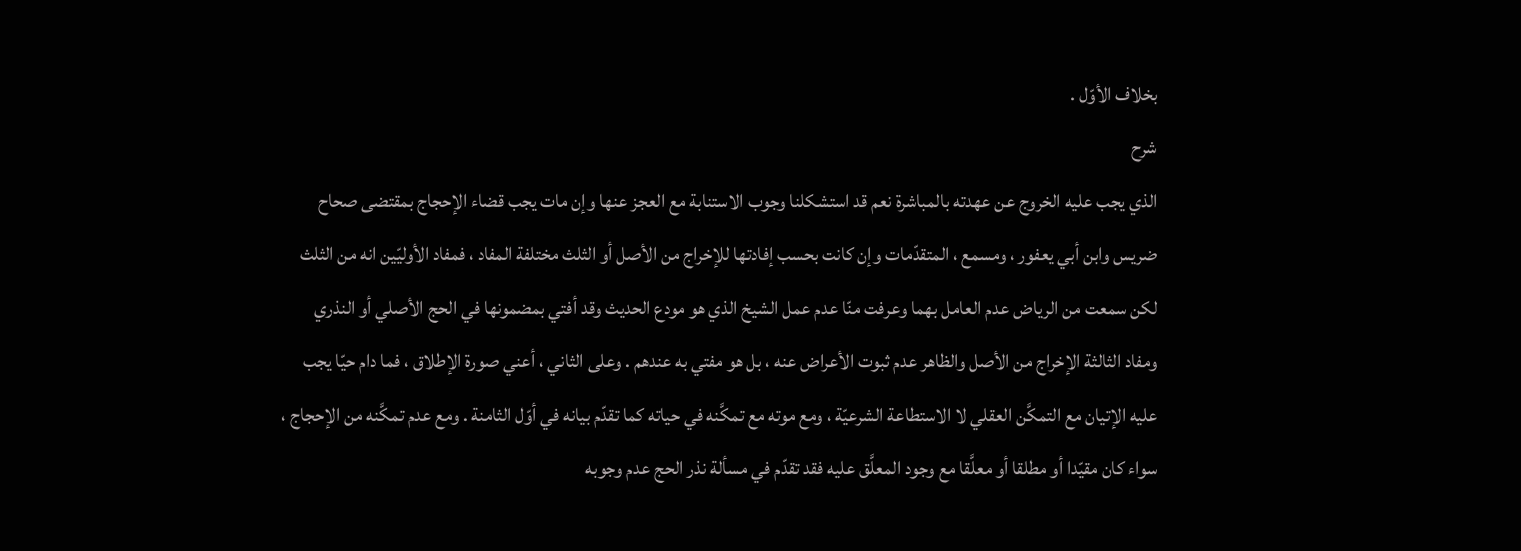بخلاف الأوّل .
شرح
الذي يجب عليه الخروج عن عهدته بالمباشرة نعم قد استشكلنا وجوب الاستنابة مع العجز عنها وإن مات يجب قضاء الإحجاج بمقتضى صحاح ضريس وابن أبي يعفور ، ومسمع ، المتقدّمات وإن كانت بحسب إفادتها للإخراج من الأصل أو الثلث مختلفة المفاد ، فمفاد الأوليّين انه من الثلث لكن سمعت من الرياض عدم العامل بهما وعرفت منّا عدم عمل الشيخ الذي هو مودع الحديث وقد أفتي بمضمونها في الحج الأصلي أو النذري ومفاد الثالثة الإخراج من الأصل والظاهر عدم ثبوت الأعراض عنه ، بل هو مفتي به عندهم . وعلى الثاني ، أعني صورة الإطلاق ، فما دام حيّا يجب عليه الإتيان مع التمكَّن العقلي لا الاستطاعة الشرعيّة ، ومع موته مع تمكَّنه في حياته كما تقدّم بيانه في أوّل الثامنة . ومع عدم تمكَّنه من الإحجاج ، سواء كان مقيّدا أو مطلقا أو معلَّقا مع وجود المعلَّق عليه فقد تقدّم في مسألة نذر الحج عدم وجوبه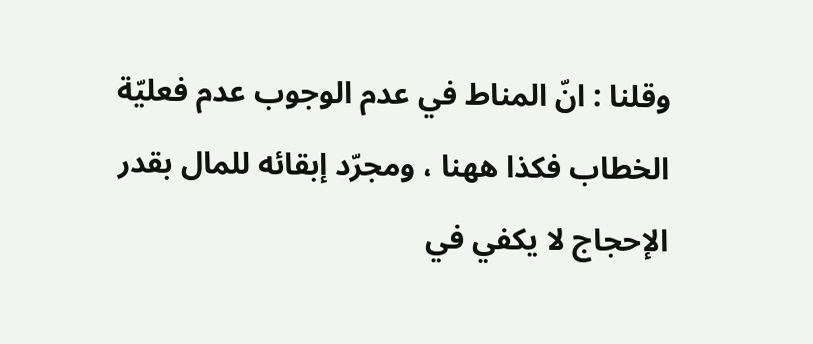وقلنا : انّ المناط في عدم الوجوب عدم فعليّة الخطاب فكذا ههنا ، ومجرّد إبقائه للمال بقدر الإحجاج لا يكفي في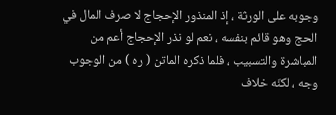وجوبه على الورثة ، إذ المنذور الإحجاج لا صرف المال في الحج وهو قائم بنفسه ، نعم لو نذر الإحجاج أعم من المباشرة والتسبيب ، فلما ذكره الماتن ( ره ) من الوجوب وجه ، لكنّه خلاف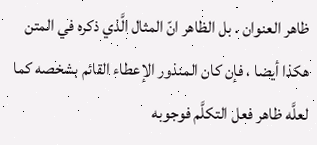ظاهر العنوان . بل الظاهر انّ المثال الَّذي ذكره في المتن هكذا أيضا ، فإن كان المنذور الإعطاء القائم بشخصه كما لعلَّه ظاهر فعل التكلَّم فوجوبه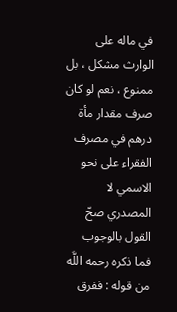في ماله على الوارث مشكل ، بل ممنوع ، نعم لو كان صرف مقدار مأة درهم في مصرف الفقراء على نحو الاسمي لا المصدري صحّ القول بالوجوب فما ذكره رحمه اللَّه من قوله : ففرق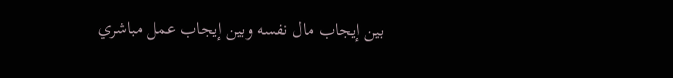بين إيجاب مال نفسه وبين إيجاب عمل مباشري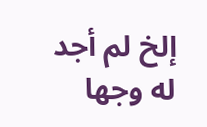إلخ لم أجد له وجها